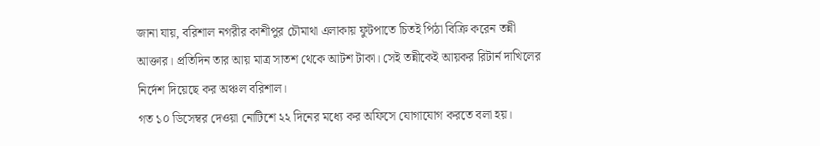জানা যায়, বরিশাল নগরীর কাশীপুর চৌমাথা এলাকায় ফুটপাতে চিতই পিঠা বিক্রি করেন তন্নী আক্তার। প্রতিদিন তার আয় মাত্র সাতশ থেকে আটশ টাকা। সেই তন্নীকেই আয়কর রিটার্ন দাখিলের নির্দেশ দিয়েছে কর অঞ্চল বরিশাল।
গত ১০ ডিসেম্বর দেওয়া নোটিশে ২২ দিনের মধ্যে কর অফিসে যোগাযোগ করতে বলা হয়।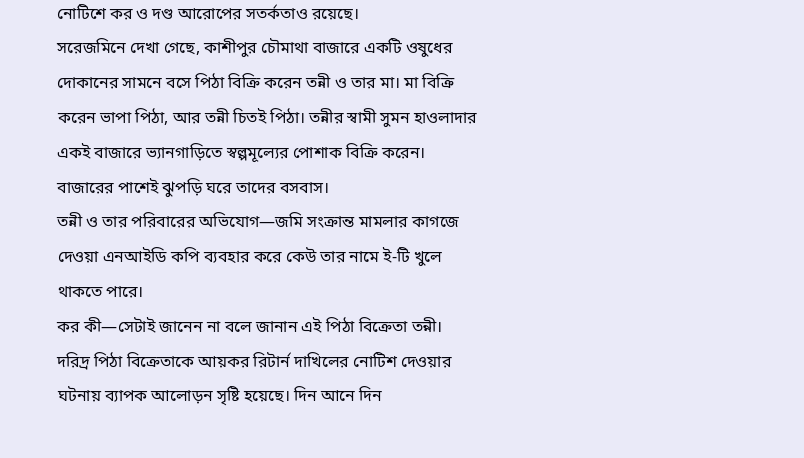নোটিশে কর ও দণ্ড আরোপের সতর্কতাও রয়েছে।
সরেজমিনে দেখা গেছে, কাশীপুর চৌমাথা বাজারে একটি ওষুধের দোকানের সামনে বসে পিঠা বিক্রি করেন তন্নী ও তার মা। মা বিক্রি করেন ভাপা পিঠা, আর তন্নী চিতই পিঠা। তন্নীর স্বামী সুমন হাওলাদার একই বাজারে ভ্যানগাড়িতে স্বল্পমূল্যের পোশাক বিক্রি করেন। বাজারের পাশেই ঝুপড়ি ঘরে তাদের বসবাস।
তন্নী ও তার পরিবারের অভিযোগ—জমি সংক্রান্ত মামলার কাগজে দেওয়া এনআইডি কপি ব্যবহার করে কেউ তার নামে ই-টি খুলে থাকতে পারে।
কর কী—সেটাই জানেন না বলে জানান এই পিঠা বিক্রেতা তন্নী।
দরিদ্র পিঠা বিক্রেতাকে আয়কর রিটার্ন দাখিলের নোটিশ দেওয়ার ঘটনায় ব্যাপক আলোড়ন সৃষ্টি হয়েছে। দিন আনে দিন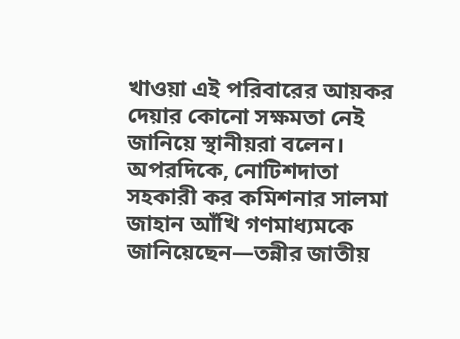খাওয়া এই পরিবারের আয়কর দেয়ার কোনো সক্ষমতা নেই জানিয়ে স্থানীয়রা বলেন।
অপরদিকে, নোটিশদাতা সহকারী কর কমিশনার সালমা জাহান আঁখি গণমাধ্যমকে জানিয়েছেন—তন্নীর জাতীয়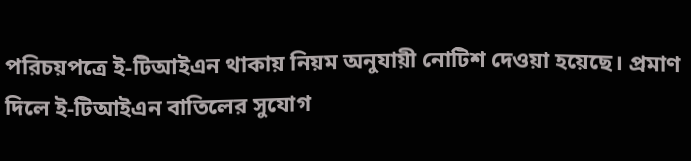পরিচয়পত্রে ই-টিআইএন থাকায় নিয়ম অনুযায়ী নোটিশ দেওয়া হয়েছে। প্রমাণ দিলে ই-টিআইএন বাতিলের সুযোগ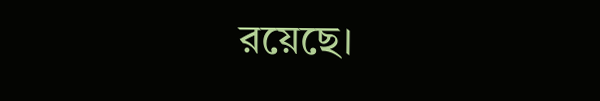রয়েছে।